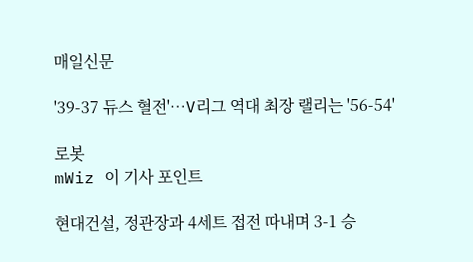매일신문

'39-37 듀스 혈전'…V리그 역대 최장 랠리는 '56-54'

로봇
mWiz 이 기사 포인트

현대건설, 정관장과 4세트 접전 따내며 3-1 승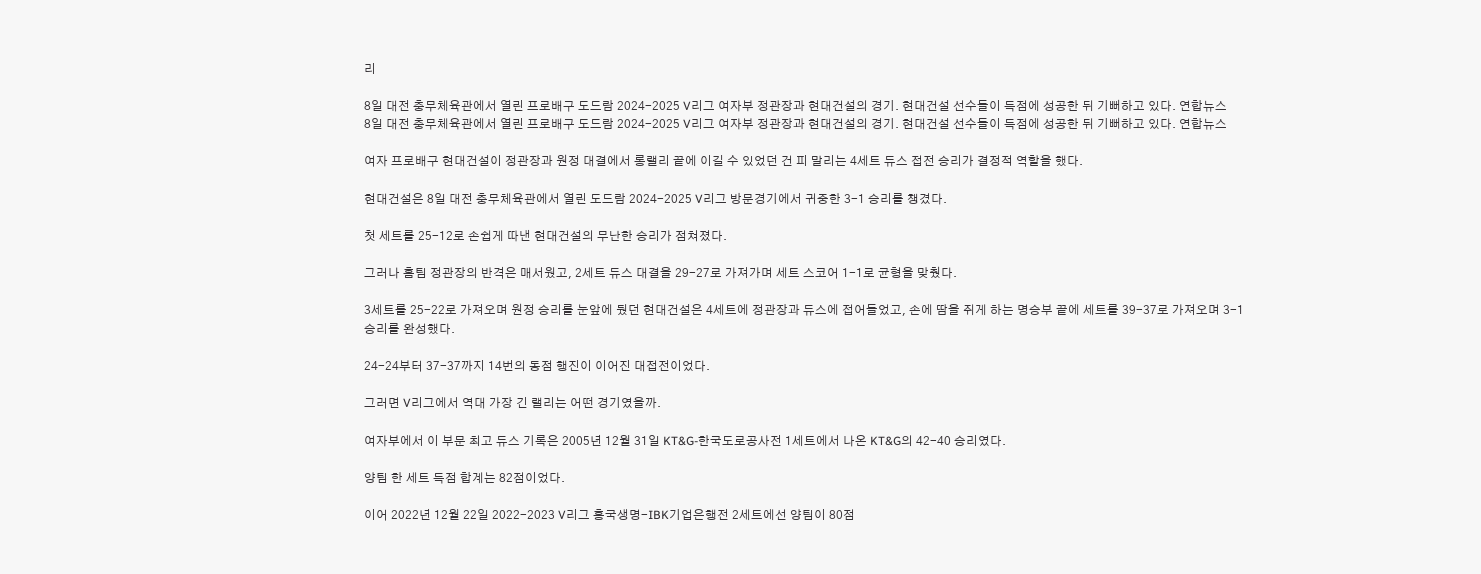리

8일 대전 충무체육관에서 열린 프로배구 도드람 2024-2025 V리그 여자부 정관장과 현대건설의 경기. 현대건설 선수들이 득점에 성공한 뒤 기뻐하고 있다. 연합뉴스
8일 대전 충무체육관에서 열린 프로배구 도드람 2024-2025 V리그 여자부 정관장과 현대건설의 경기. 현대건설 선수들이 득점에 성공한 뒤 기뻐하고 있다. 연합뉴스

여자 프로배구 현대건설이 정관장과 원정 대결에서 롱랠리 끝에 이길 수 있었던 건 피 말리는 4세트 듀스 접전 승리가 결정적 역할을 했다.

현대건설은 8일 대전 충무체육관에서 열린 도드람 2024-2025 V리그 방문경기에서 귀중한 3-1 승리를 챙겼다.

첫 세트를 25-12로 손쉽게 따낸 현대건설의 무난한 승리가 점쳐졌다.

그러나 홈팀 정관장의 반격은 매서웠고, 2세트 듀스 대결을 29-27로 가져가며 세트 스코어 1-1로 균형을 맞췄다.

3세트를 25-22로 가져오며 원정 승리를 눈앞에 뒀던 현대건설은 4세트에 정관장과 듀스에 접어들었고, 손에 땀을 쥐게 하는 명승부 끝에 세트를 39-37로 가져오며 3-1 승리를 완성했다.

24-24부터 37-37까지 14번의 동점 행진이 이어진 대접전이었다.

그러면 V리그에서 역대 가장 긴 랠리는 어떤 경기였을까.

여자부에서 이 부문 최고 듀스 기록은 2005년 12월 31일 KT&G-한국도로공사전 1세트에서 나온 KT&G의 42-40 승리였다.

양팀 한 세트 득점 합계는 82점이었다.

이어 2022년 12월 22일 2022-2023 V리그 흥국생명-IBK기업은행전 2세트에선 양팀이 80점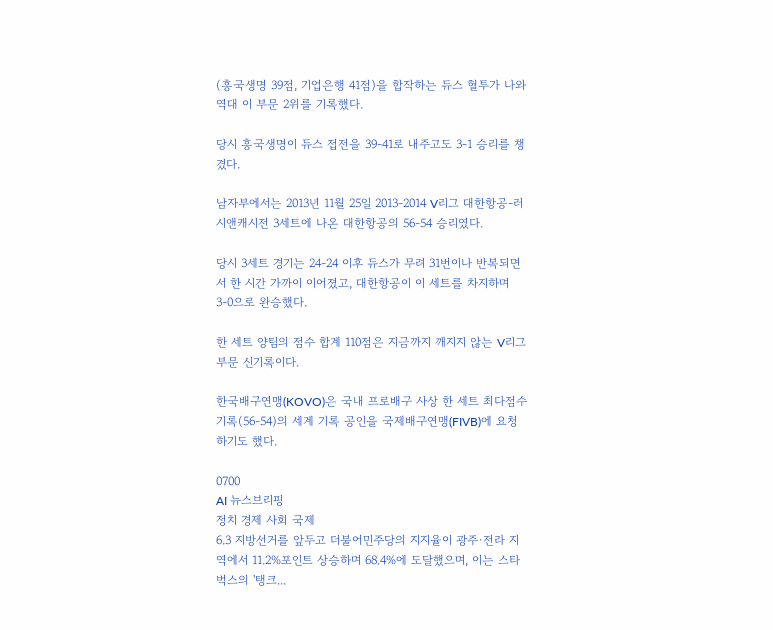(흥국생명 39점, 기업은행 41점)을 합작하는 듀스 혈투가 나와 역대 이 부문 2위를 기록했다.

당시 흥국생명이 듀스 접전을 39-41로 내주고도 3-1 승리를 챙겼다.

남자부에서는 2013년 11월 25일 2013-2014 V리그 대한항공-러시앤캐시전 3세트에 나온 대한항공의 56-54 승리였다.

당시 3세트 경기는 24-24 이후 듀스가 무려 31번이나 반복되면서 한 시간 가까이 이어졌고, 대한항공이 이 세트를 차지하며 3-0으로 완승했다.

한 세트 양팀의 점수 합계 110점은 지금까지 깨지지 않는 V리그 부문 신기록이다.

한국배구연맹(KOVO)은 국내 프로배구 사상 한 세트 최다점수 기록(56-54)의 세계 기록 공인을 국제배구연맹(FIVB)에 요청하기도 했다.

0700
AI 뉴스브리핑
정치 경제 사회 국제
6.3 지방선거를 앞두고 더불어민주당의 지지율이 광주·전라 지역에서 11.2%포인트 상승하며 68.4%에 도달했으며, 이는 스타벅스의 '탱크...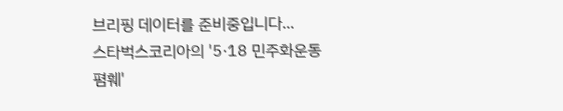브리핑 데이터를 준비중입니다...
스타벅스코리아의 '5·18 민주화운동 폄훼'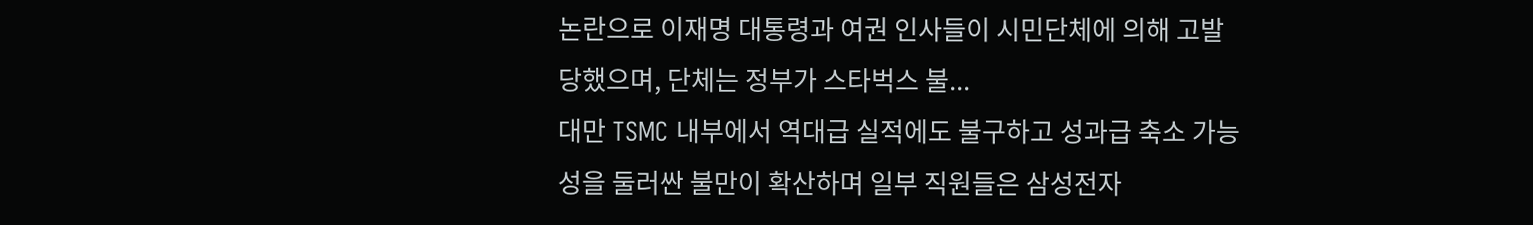논란으로 이재명 대통령과 여권 인사들이 시민단체에 의해 고발당했으며, 단체는 정부가 스타벅스 불...
대만 TSMC 내부에서 역대급 실적에도 불구하고 성과급 축소 가능성을 둘러싼 불만이 확산하며 일부 직원들은 삼성전자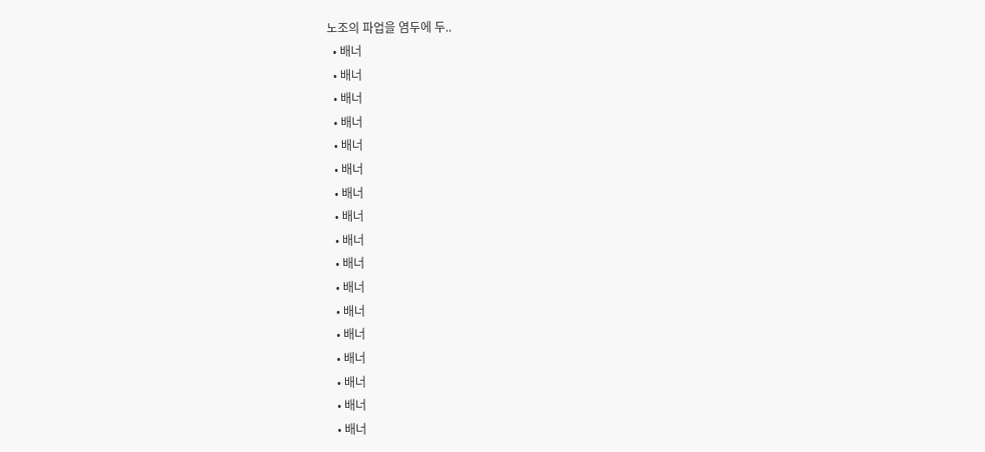노조의 파업을 염두에 두..
  • 배너
  • 배너
  • 배너
  • 배너
  • 배너
  • 배너
  • 배너
  • 배너
  • 배너
  • 배너
  • 배너
  • 배너
  • 배너
  • 배너
  • 배너
  • 배너
  • 배너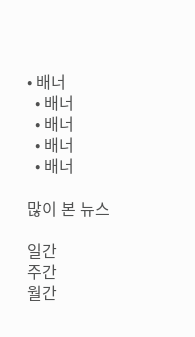• 배너
  • 배너
  • 배너
  • 배너
  • 배너

많이 본 뉴스

일간
주간
월간